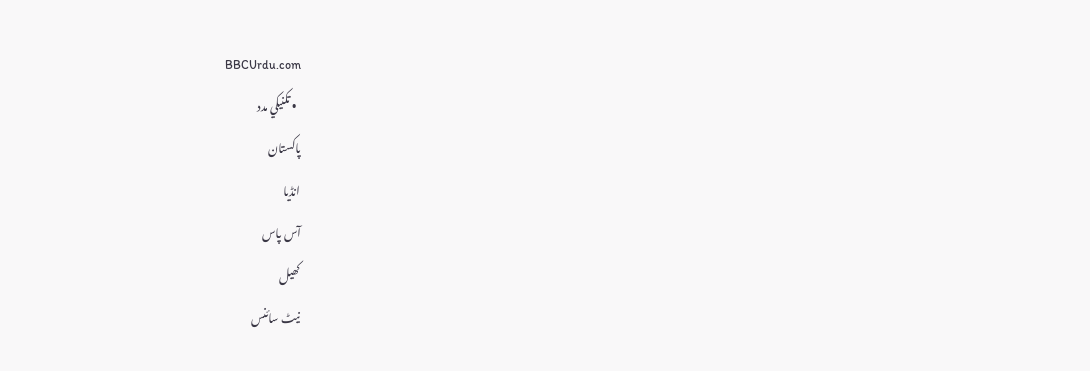BBCUrdu.com
  • تکنيکي مدد
پاکستان
انڈیا
آس پاس
کھیل
نیٹ سائنس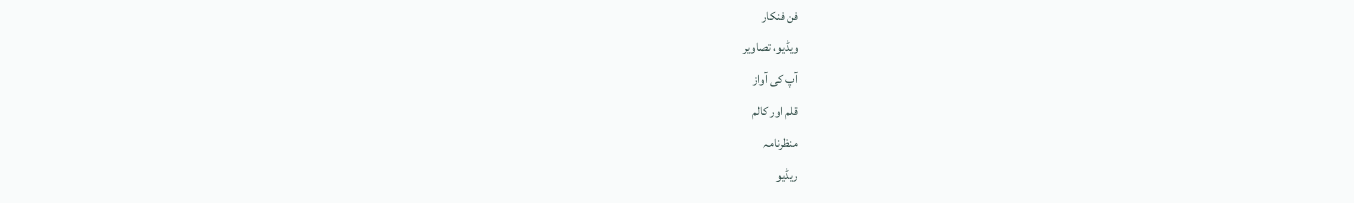فن فنکار
ویڈیو، تصاویر
آپ کی آواز
قلم اور کالم
منظرنامہ
ریڈیو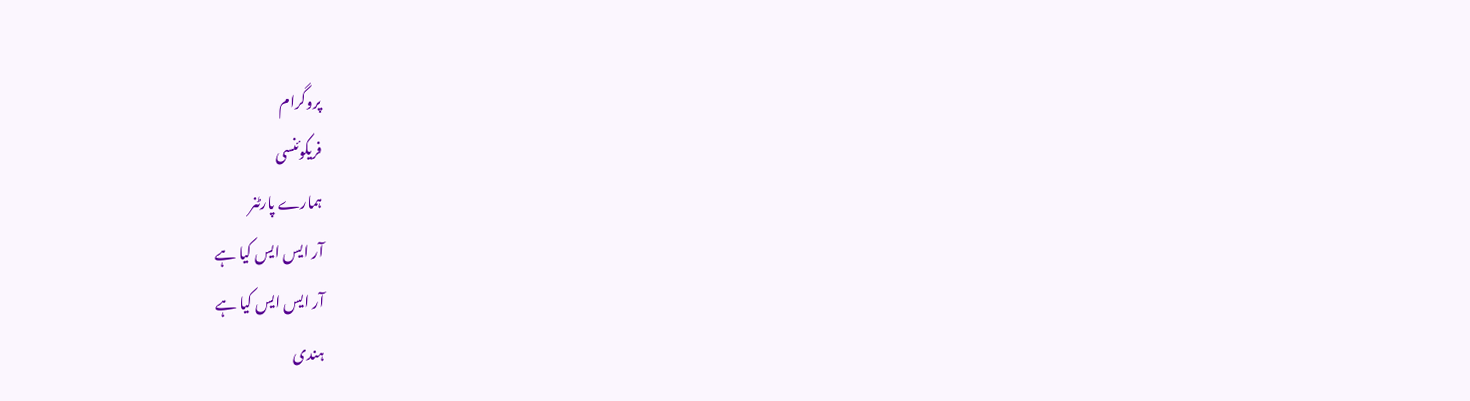پروگرام
فریکوئنسی
ہمارے پارٹنر
آر ایس ایس کیا ہے
آر ایس ایس کیا ہے
ہندی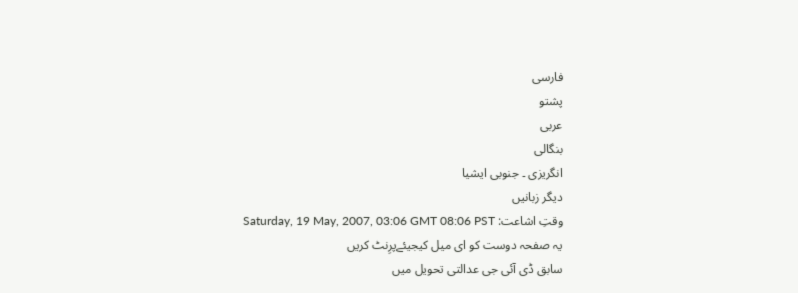فارسی
پشتو
عربی
بنگالی
انگریزی ۔ جنوبی ایشیا
دیگر زبانیں
وقتِ اشاعت: Saturday, 19 May, 2007, 03:06 GMT 08:06 PST
یہ صفحہ دوست کو ای میل کیجیئےپرِنٹ کریں
سابق ڈی آئی جی عدالتی تحویل میں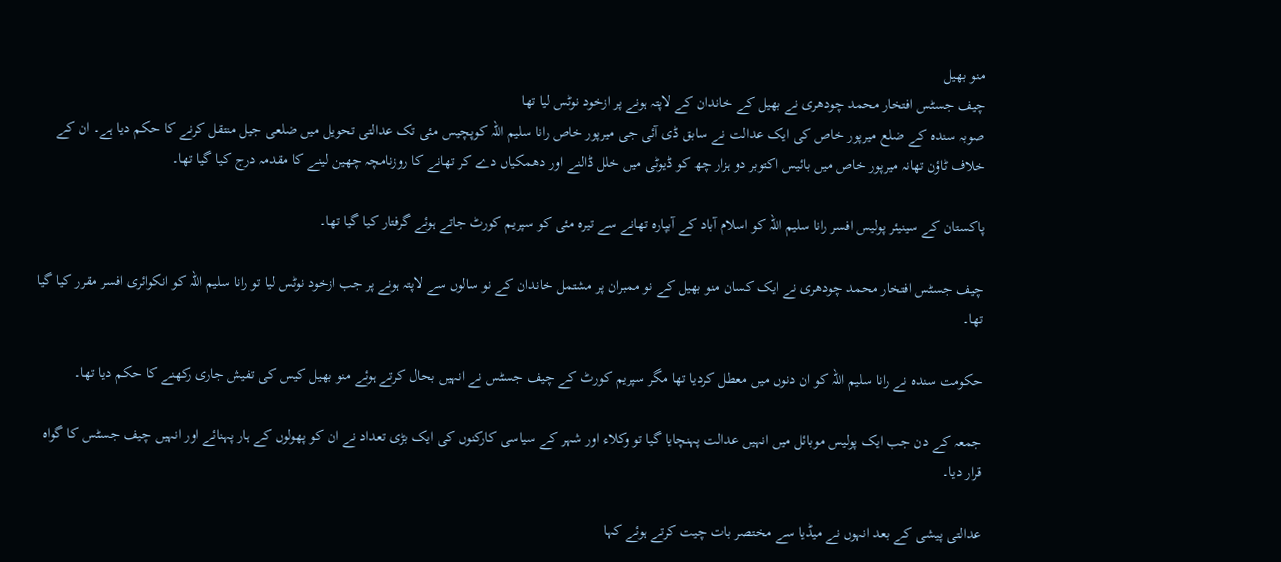منو بھیل
چیف جسٹس افتخار محمد چودھری نے بھیل کے خاندان کے لاپتہ ہونے پر ازخود نوٹس لیا تھا
صوبہ سندہ کے ضلع میرپور خاص کی ایک عدالت نے سابق ڈی آئی جی میرپور خاص رانا سلیم اللہ کوپچیس مئی تک عدالتی تحویل میں ضلعی جیل منتقل کرنے کا حکم دیا ہے۔ ان کے خلاف ٹاؤن تھانہ میرپور خاص میں بائیس اکتوبر دو ہزار چھ کو ڈیوٹی میں خلل ڈالنے اور دھمکیاں دے کر تھانے کا روزنامچہ چھین لینے کا مقدمہ درج کیا گیا تھا۔

پاکستان کے سینیئر پولیس افسر رانا سلیم اللہ کو اسلام آباد کے آبپارہ تھانے سے تیرہ مئی کو سپریم کورٹ جاتے ہوئے گرفتار کیا گیا تھا۔

چیف جسٹس افتخار محمد چودھری نے ایک کسان منو بھیل کے نو ممبران پر مشتمل خاندان کے نو سالوں سے لاپتہ ہونے پر جب ازخود نوٹس لیا تو رانا سلیم اللہ کو انکوائری افسر مقرر کیا گیا تھا۔

حکومت سندہ نے رانا سلیم اللہ کو ان دنوں میں معطل کردیا تھا مگر سپریم کورٹ کے چیف جسٹس نے انہیں بحال کرتے ہوئے منو بھیل کیس کی تفیش جاری رکھنے کا حکم دیا تھا۔

جمعہ کے دن جب ایک پولیس موبائل میں انہیں عدالت پہنچایا گیا تو وکلاء اور شہر کے سیاسی کارکنوں کی ایک بڑی تعداد نے ان کو پھولوں کے ہار پہنائے اور انہیں چیف جسٹس کا گواہ قرار دیا۔

عدالتی پیشی کے بعد انہوں نے میڈیا سے مختصر بات چیت کرتے ہوئے کہا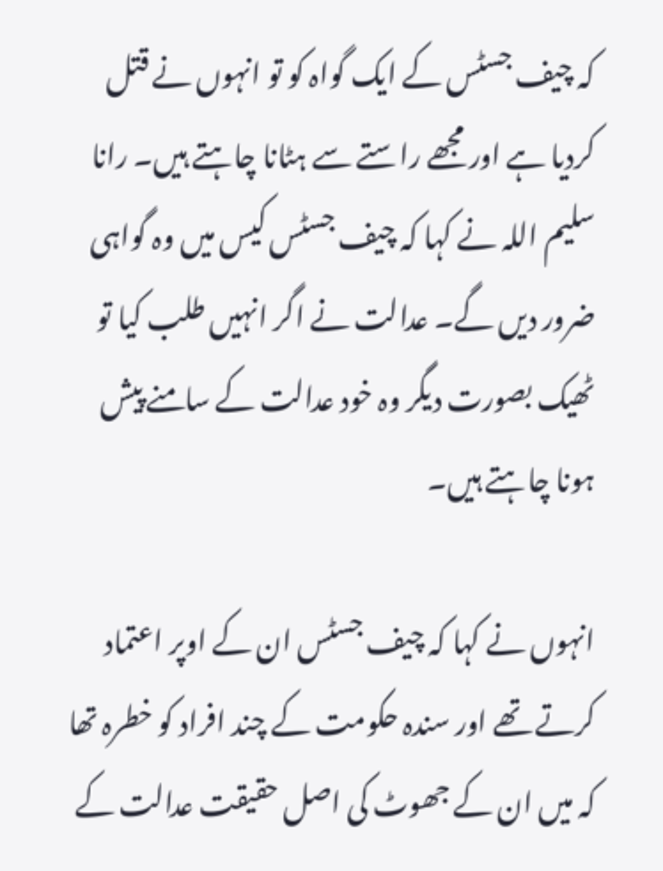کہ چیف جسٹس کے ایک گواہ کو تو انہوں نے قتل کردیا ہے اور مجھے راستے سے ہٹانا چاہتے ہیں۔ رانا سلیم اللہ نے کہا کہ چیف جسٹس کیس میں وہ گواہی ضرور دیں گے۔ عدالت نے اگر انہیں طلب کیا تو ٹھیک بصورت دیگر وہ خود عدالت کے سامنے پیش ہونا چاہتے ہیں۔

انہوں نے کہا کہ چیف جسٹس ان کے اوپر اعتماد کرتے تھے اور سندہ حکومت کے چند افراد کو خطرہ تھا کہ میں ان کے جھوٹ کی اصل حقیقت عدالت کے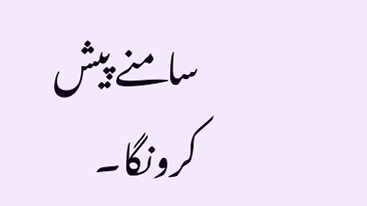سامنے پیش کرونگا۔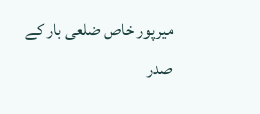میرپور خاص ضلعی بار کے صدر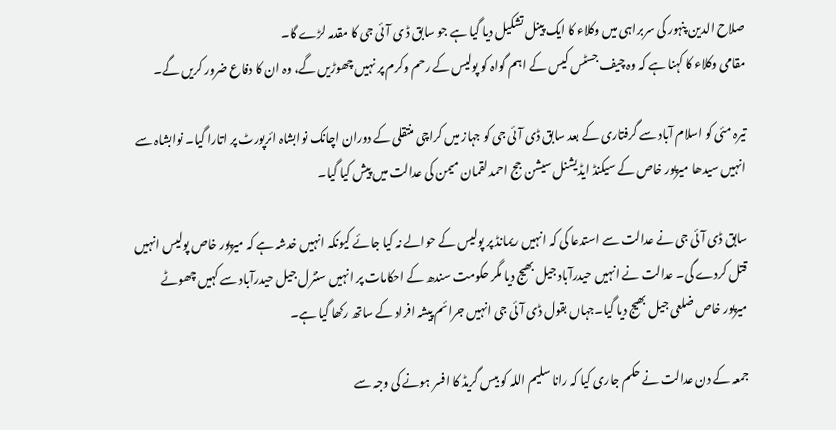صلاح الدین پنہور کی سربراہی میں وکلاء کا ایک پینل تشکیل دیا گیا ہے جو سابق ڈ ی آئی جی کا مقدمہ لڑے گا۔
مقامی وکلاء کا کہنا ہے کہ وہ چیف جسٹس کیس کے اہم گواہ کو پولیس کے رحم وکرم پر نہیں چھوڑیں گے، وہ ان کا دفاع ضرور کریں گے۔

تیرہ مئی کو اسلام آباد سے گرفتاری کے بعد سابق ڈی آئی جی کو جہاز میں کراچی منتقلی کے دوران اچانک نوابشاہ ائرپورٹ پر اتارا گیا۔ نوابشاہ سے انہیں سیدھا میرپور خاص کے سیکنڈ ایڈیشنل سیشن جج احمد لقمان میمن کی عدالت میں پیش کیا گیا۔

سابق ڈی آئی جی نے عدالت سے استدعا کی کہ انہیں ریمانڈ پر پولیس کے حوالے نہ کیا جائے کیونکہ انہیں خدشہ ہے کہ میرپور خاص پولیس انہیں قتل کردے گی۔ عدالت نے انہیں حیدرآباد جیل بھیج دیا مگر حکومت سندھ کے احکامات پر انہیں سنٹرل جیل حیدرآباد سے کہیں چھوٹے میرپور خاص ضلعی جیل بھیج دیا گیا۔جہاں بقول ڈی آئی جی انہیں جرائم پیشہ افراد کے ساتھ رکھا گیا ہے۔

جمعہ کے دن عدالت نے حکم جاری کیا کہ رانا سلیم اللہ کو بیس گریڈ کا افسر ہونے کی وجہ سے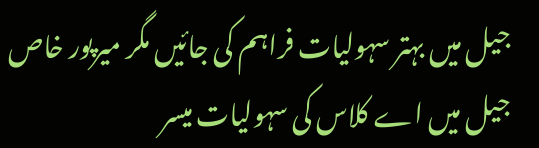جیل میں بہتر سہولیات فراہم کی جائیں مگر میرپور خاص جیل میں اے کلاس کی سہولیات میسر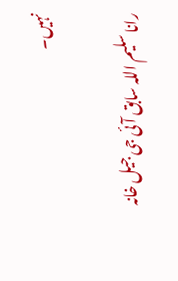نہیں۔

رانا سلیم اللہ سابق آئی جی جیل خانہ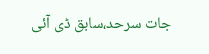جات سرحد،سابق ڈی آئی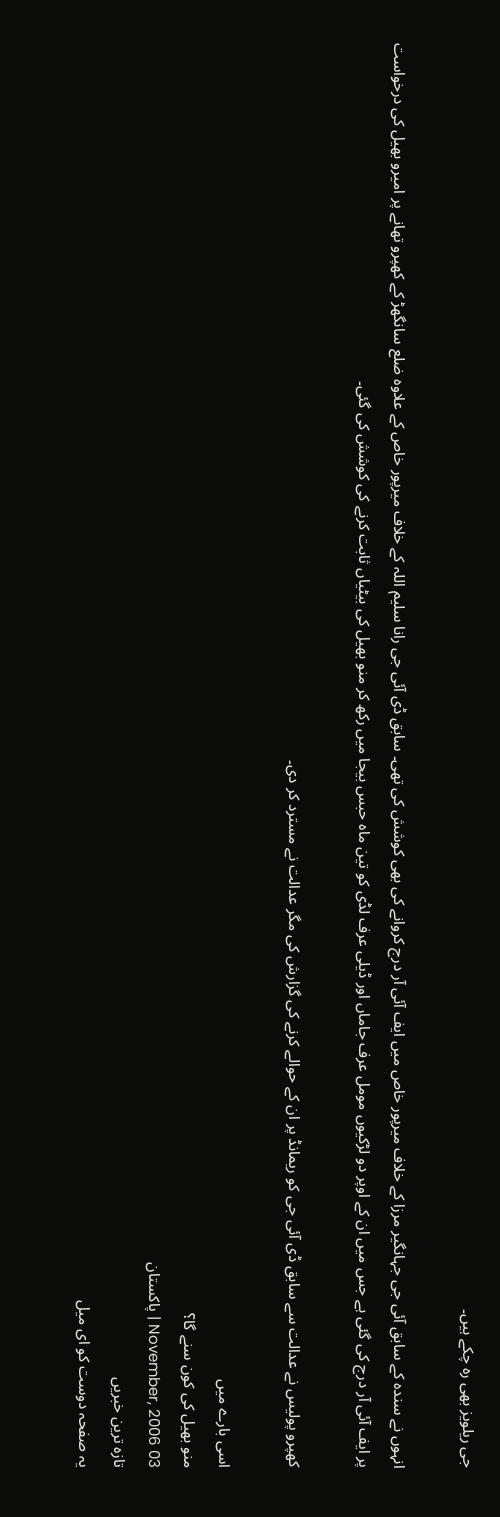جی ریلویز بھی رہ چکے ہیں۔

انہوں نے سندہ کے سابق آئی جی جہانگیر مرزا کے خلاف میرپور خاص میں ایف آئی آر درج کروانے کی بھی کوشش کی تھی۔ سابق ڈی آئی جی رانا سلیم اللہ کے خلاف میرپور خاص کے علاوہ ضلع سانگھڑ کے کھپرو تھانے پر امیرو بھیل کی درخواست پر ایف آئی آر درج کی گئی ہے جس میں ان کے اوپر دو لڑکیوں مومل عرف جاماں اور ڈیلی عرف لڈی کو تین ماہ حبس بیجا میں رکھ کر منو بھیل کی بیٹیاں ثابت کرنے کی کوشش کی گئی۔

کھپرو پولیس نے عدالت سے سابق ڈی آئی جی کو ریمانڈ پر ان کے حوالے کرنے کی گزارش کی مگر عدالت نے مسترد کر دی۔

اسی بارے میں
منو بھیل کی کون سنے گا؟
03 November, 2006 | پاکستان
تازہ ترین خبریں
یہ صفحہ دوست کو ای میل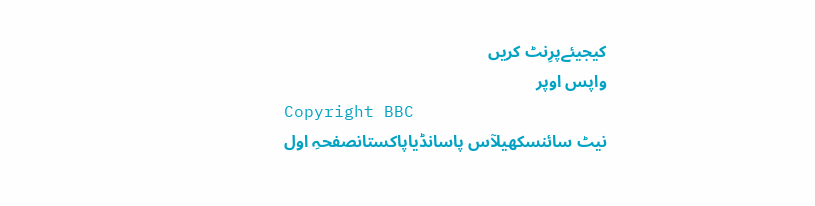کیجیئےپرِنٹ کریں
واپس اوپر
Copyright BBC
نیٹ سائنسکھیلآس پاسانڈیاپاکستانصفحہِ اول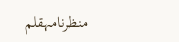منظرنامہقلم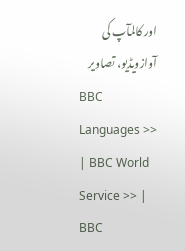اور کالمآپ کی آوازویڈیو، تصاویر
BBC Languages >> | BBC World Service >> | BBC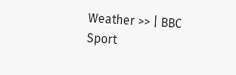Weather >> | BBC Sport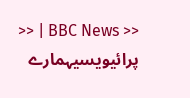>> | BBC News >>
پرائیویسیہمارے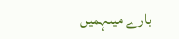بارے میںہمیں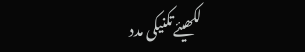لکھیئےتکنیکی مدد